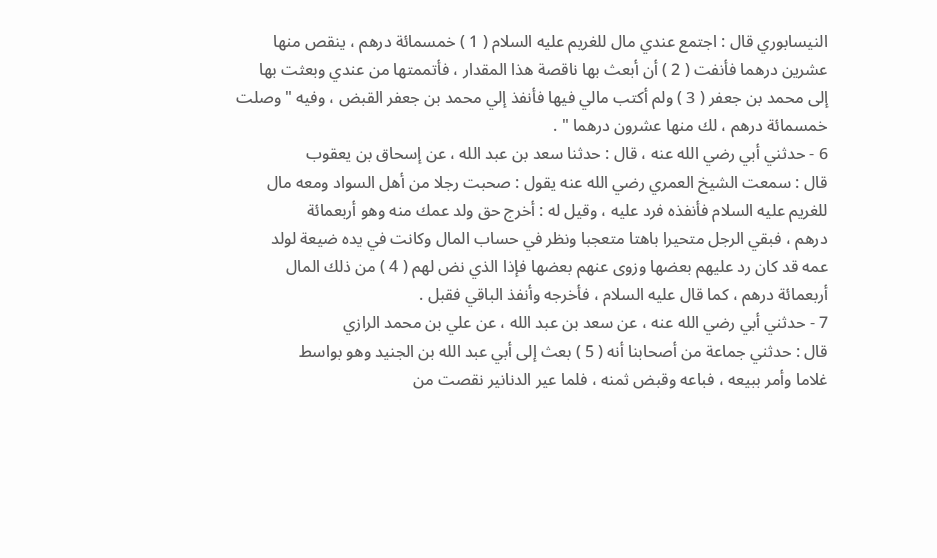النيسابوري قال : اجتمع عندي مال للغريم عليه السلام ( 1 ) خمسمائة درهم ، ينقص منها
عشرين درهما فأنفت ( 2 ) أن أبعث بها ناقصة هذا المقدار ، فأتممتها من عندي وبعثت بها
إلى محمد بن جعفر ( 3 ) ولم أكتب مالي فيها فأنفذ إلي محمد بن جعفر القبض ، وفيه " وصلت
خمسمائة درهم ، لك منها عشرون درهما " .
6 - حدثني أبي رضي الله عنه ، قال : حدثنا سعد بن عبد الله ، عن إسحاق بن يعقوب
قال : سمعت الشيخ العمري رضي الله عنه يقول : صحبت رجلا من أهل السواد ومعه مال
للغريم عليه السلام فأنفذه فرد عليه ، وقيل له : أخرج حق ولد عمك منه وهو أربعمائة
درهم ، فبقي الرجل متحيرا باهتا متعجبا ونظر في حساب المال وكانت في يده ضيعة لولد
عمه قد كان رد عليهم بعضها وزوى عنهم بعضها فإذا الذي نض لهم ( 4 ) من ذلك المال
أربعمائة درهم ، كما قال عليه السلام ، فأخرجه وأنفذ الباقي فقبل .
7 - حدثني أبي رضي الله عنه ، عن سعد بن عبد الله ، عن علي بن محمد الرازي
قال : حدثني جماعة من أصحابنا أنه ( 5 ) بعث إلى أبي عبد الله بن الجنيد وهو بواسط
غلاما وأمر ببيعه ، فباعه وقبض ثمنه ، فلما عير الدنانير نقصت من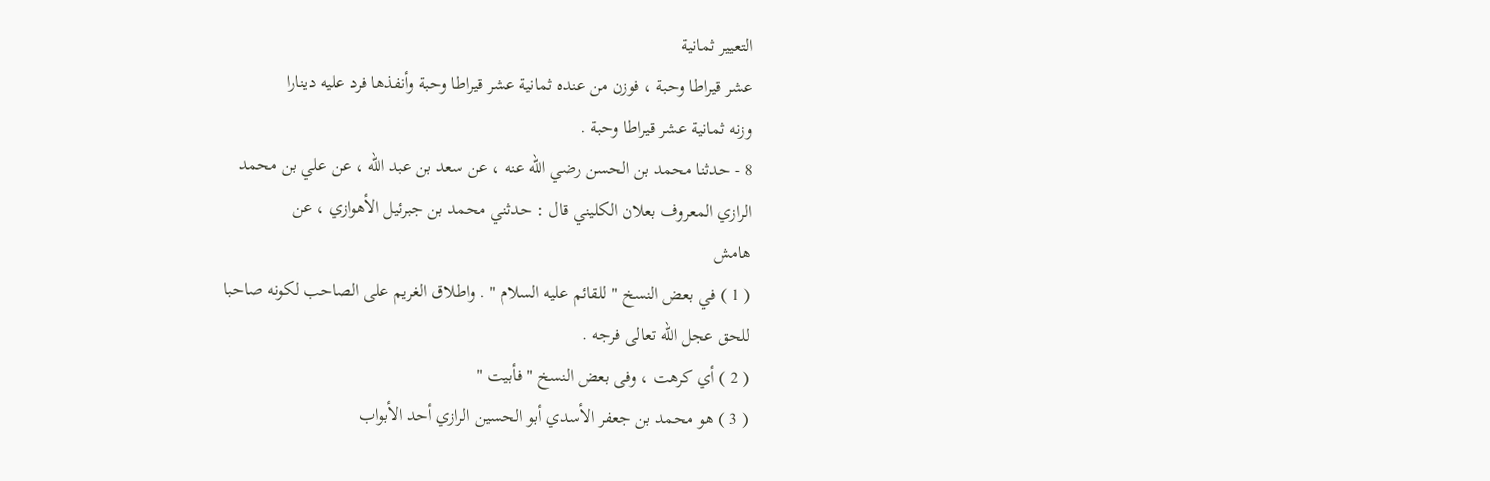التعيير ثمانية
عشر قيراطا وحبة ، فوزن من عنده ثمانية عشر قيراطا وحبة وأنفذها فرد عليه دينارا
وزنه ثمانية عشر قيراطا وحبة .
8 - حدثنا محمد بن الحسن رضي الله عنه ، عن سعد بن عبد الله ، عن علي بن محمد
الرازي المعروف بعلان الكليني قال : حدثني محمد بن جبرئيل الأهوازي ، عن
هامش
( 1 ) في بعض النسخ " للقائم عليه السلام " . واطلاق الغريم على الصاحب لكونه صاحبا
للحق عجل الله تعالى فرجه .
( 2 ) أي كرهت ، وفى بعض النسخ " فأبيت "
( 3 ) هو محمد بن جعفر الأسدي أبو الحسين الرازي أحد الأبواب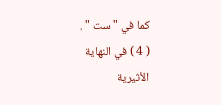كما في " ست " .
( 4 ) في النهاية الأثيرية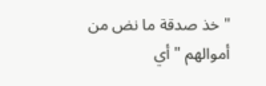" خذ صدقة ما نض من أموالهم " أي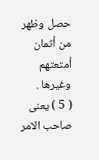حصل وظهر من أثمان
أمتعتهم وغيرها .
( 5 ) يعنى صاحب الامر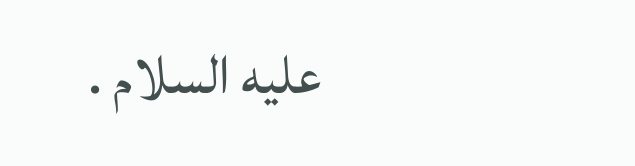عليه السلام .